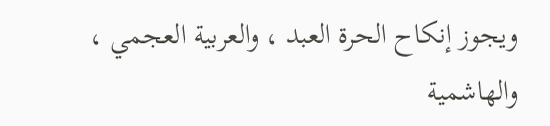ويجوز إنكاح الحرة العبد ، والعربية العجمي ، والهاشمية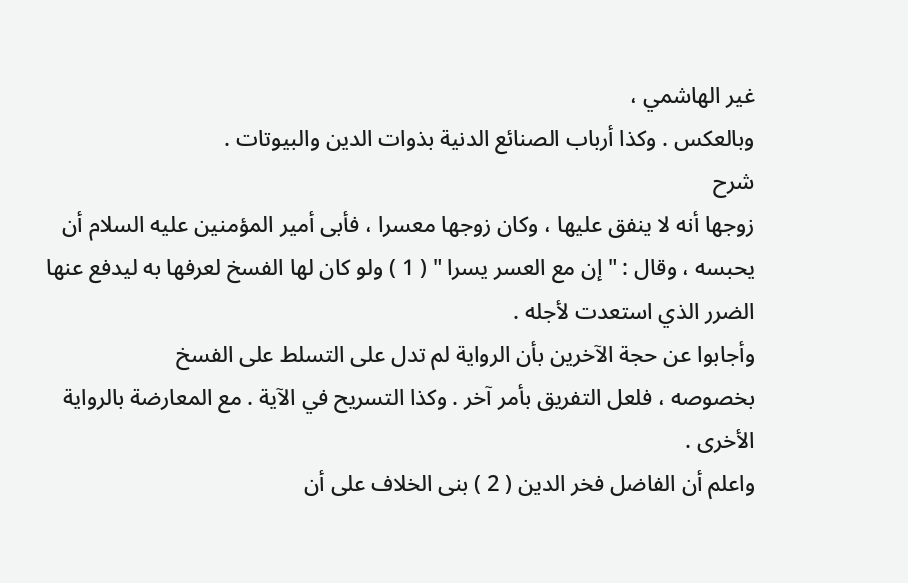غير الهاشمي ،
وبالعكس . وكذا أرباب الصنائع الدنية بذوات الدين والبيوتات .
شرح
زوجها أنه لا ينفق عليها ، وكان زوجها معسرا ، فأبى أمير المؤمنين عليه السلام أن
يحبسه ، وقال : " إن مع العسر يسرا " ( 1 ) ولو كان لها الفسخ لعرفها به ليدفع عنها
الضرر الذي استعدت لأجله .
وأجابوا عن حجة الآخرين بأن الرواية لم تدل على التسلط على الفسخ
بخصوصه ، فلعل التفريق بأمر آخر . وكذا التسريح في الآية . مع المعارضة بالرواية
الأخرى .
واعلم أن الفاضل فخر الدين ( 2 ) بنى الخلاف على أن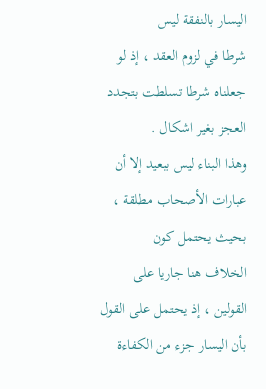اليسار بالنفقة ليس
شرطا في لزوم العقد ، إذ لو جعلناه شرطا تسلطت بتجدد العجز بغير اشكال .
وهذا البناء ليس ببعيد إلا أن عبارات الأصحاب مطلقة ، بحيث يحتمل كون
الخلاف هنا جاريا على القولين ، إذ يحتمل على القول بأن اليسار جزء من الكفاءة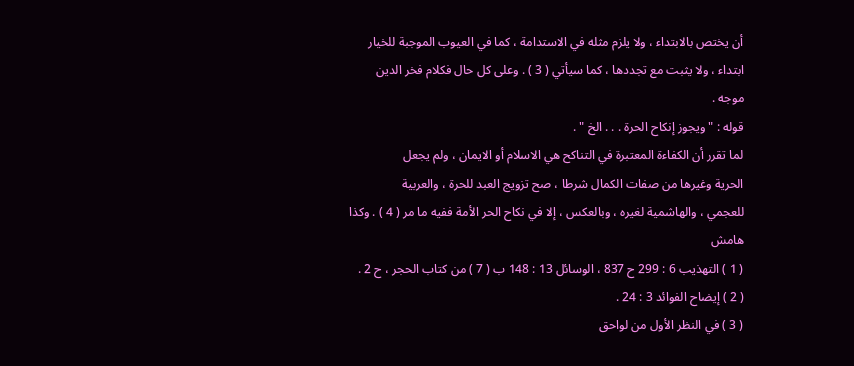أن يختص بالابتداء ، ولا يلزم مثله في الاستدامة ، كما في العيوب الموجبة للخيار
ابتداء ، ولا يثبت مع تجددها ، كما سيأتي ( 3 ) . وعلى كل حال فكلام فخر الدين
موجه .
قوله : " ويجوز إنكاح الحرة . . . الخ " .
لما تقرر أن الكفاءة المعتبرة في التناكح هي الاسلام أو الايمان ، ولم يجعل
الحرية وغيرها من صفات الكمال شرطا ، صح تزويج العبد للحرة ، والعربية
للعجمي ، والهاشمية لغيره ، وبالعكس ، إلا في نكاح الحر الأمة ففيه ما مر ( 4 ) . وكذا
هامش
( 1 ) التهذيب 6 : 299 ح 837 ، الوسائل 13 : 148 ب ( 7 ) من كتاب الحجر ، ح 2 .
( 2 ) إيضاح الفوائد 3 : 24 .
( 3 ) في النظر الأول من لواحق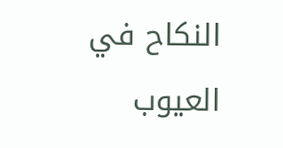النكاح في العيوب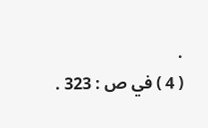.
( 4 ) في ص : 323 .